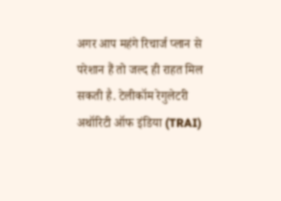अगर आप महंगे रिचार्ज प्लान से परेशान हैं तो जल्द ही राहत मिल सकती है. टेलीकॉम रेगुलेटरी अथॉरिटी ऑफ इंडिया (TRAI)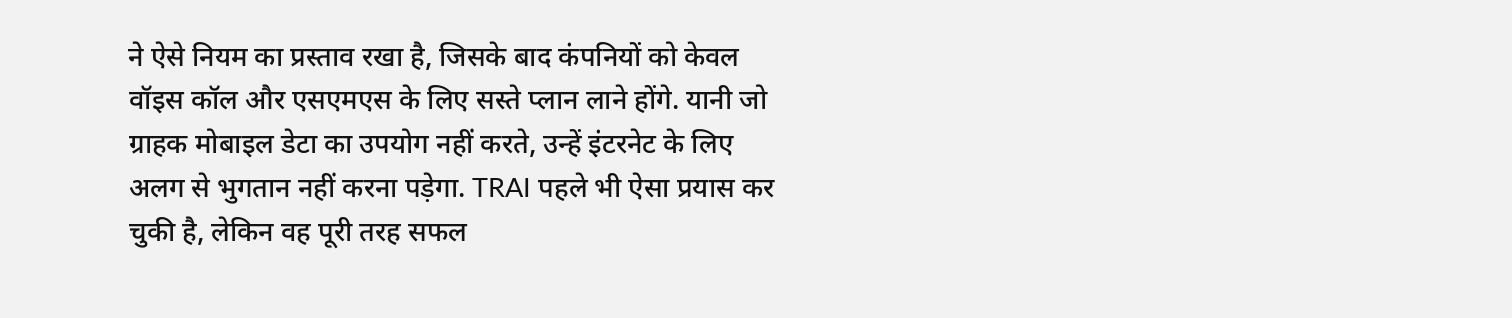ने ऐसे नियम का प्रस्ताव रखा है, जिसके बाद कंपनियों को केवल वॉइस कॉल और एसएमएस के लिए सस्ते प्लान लाने होंगे. यानी जो ग्राहक मोबाइल डेटा का उपयोग नहीं करते, उन्हें इंटरनेट के लिए अलग से भुगतान नहीं करना पड़ेगा. TRAI पहले भी ऐसा प्रयास कर चुकी है, लेकिन वह पूरी तरह सफल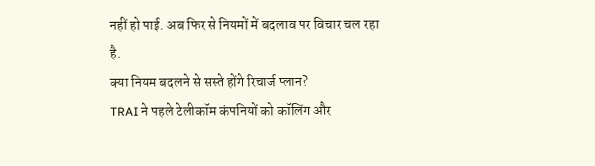नहीं हो पाई. अब फिर से नियमों में बदलाव पर विचार चल रहा है.
क्या नियम बदलने से सस्ते होंगे रिचार्ज प्लान?
TRAI ने पहले टेलीकॉम कंपनियों को कॉलिंग और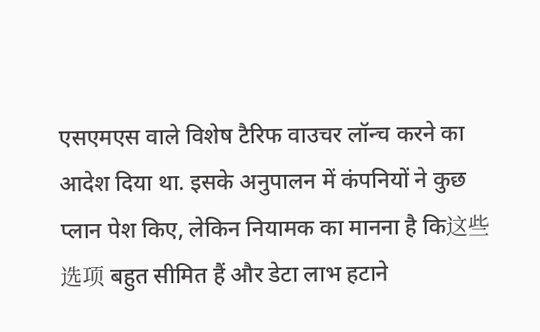एसएमएस वाले विशेष टैरिफ वाउचर लॉन्च करने का आदेश दिया था. इसके अनुपालन में कंपनियों ने कुछ प्लान पेश किए, लेकिन नियामक का मानना है कि这些选项 बहुत सीमित हैं और डेटा लाभ हटाने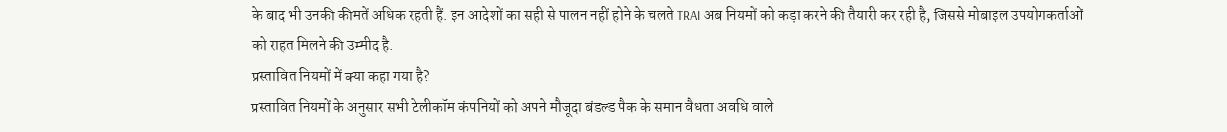के बाद भी उनकी कीमतें अधिक रहती हैं. इन आदेशों का सही से पालन नहीं होने के चलते TRAI अब नियमों को कड़ा करने की तैयारी कर रही है, जिससे मोबाइल उपयोगकर्ताओं को राहत मिलने की उम्मीद है.
प्रस्तावित नियमों में क्या कहा गया है?
प्रस्तावित नियमों के अनुसार सभी टेलीकॉम कंपनियों को अपने मौजूदा बंडल्ड पैक के समान वैधता अवधि वाले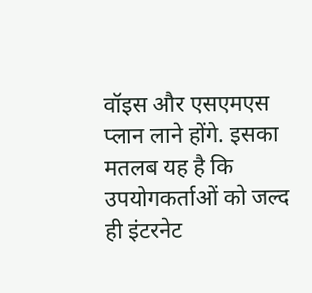वॉइस और एसएमएस प्लान लाने होंगे. इसका मतलब यह है कि उपयोगकर्ताओं को जल्द ही इंटरनेट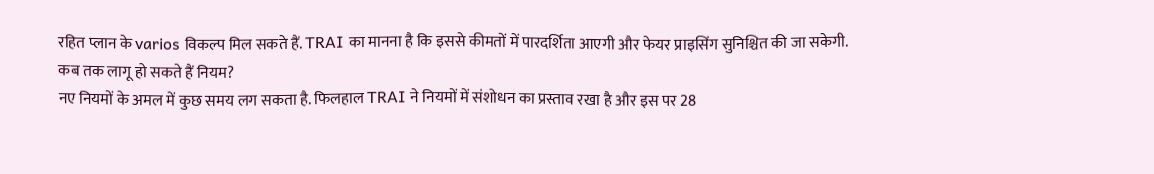रहित प्लान के varios विकल्प मिल सकते हैं. TRAI का मानना है कि इससे कीमतों में पारदर्शिता आएगी और फेयर प्राइसिंग सुनिश्चित की जा सकेगी.
कब तक लागू हो सकते हैं नियम?
नए नियमों के अमल में कुछ समय लग सकता है. फिलहाल TRAI ने नियमों में संशोधन का प्रस्ताव रखा है और इस पर 28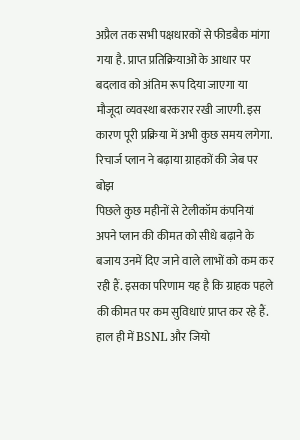अप्रैल तक सभी पक्षधारकों से फीडबैक मांगा गया है. प्राप्त प्रतिक्रियाओं के आधार पर बदलाव को अंतिम रूप दिया जाएगा या मौजूदा व्यवस्था बरकरार रखी जाएगी. इस कारण पूरी प्रक्रिया में अभी कुछ समय लगेगा.
रिचार्ज प्लान ने बढ़ाया ग्राहकों की जेब पर बोझ
पिछले कुछ महीनों से टेलीकॉम कंपनियां अपने प्लान की कीमत को सीधे बढ़ाने के बजाय उनमें दिए जाने वाले लाभों को कम कर रही हैं. इसका परिणाम यह है कि ग्राहक पहले की कीमत पर कम सुविधाएं प्राप्त कर रहे हैं. हाल ही में BSNL और जियो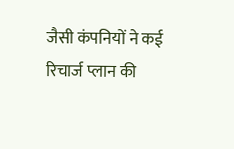जैसी कंपनियों ने कई रिचार्ज प्लान की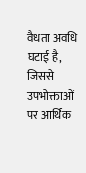वैधता अवधि घटाई है, जिससे उपभोक्ताओं पर आर्थिक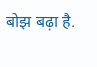बोझ बढ़ा है.